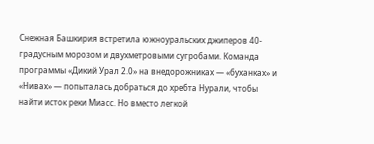Снежная Башкирия встретила южноуральских джиперов 40-градусным морозом и двухметровыми сугробами. Команда программы «Дикий Урал 2.0» на внедорожниках — «буханках» и «Нивах» — попыталась добраться до хребта Нурали, чтобы найти исток реки Миасс. Но вместо легкой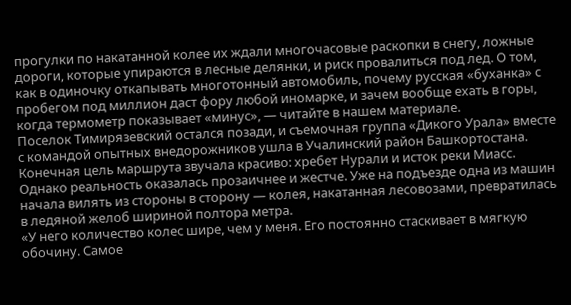прогулки по накатанной колее их ждали многочасовые раскопки в снегу, ложные дороги, которые упираются в лесные делянки, и риск провалиться под лед. О том, как в одиночку откапывать многотонный автомобиль, почему русская «буханка» с пробегом под миллион даст фору любой иномарке, и зачем вообще ехать в горы, когда термометр показывает «минус», — читайте в нашем материале.
Поселок Тимирязевский остался позади, и съемочная группа «Дикого Урала» вместе с командой опытных внедорожников ушла в Учалинский район Башкортостана. Конечная цель маршрута звучала красиво: хребет Нурали и исток реки Миасс. Однако реальность оказалась прозаичнее и жестче. Уже на подъезде одна из машин начала вилять из стороны в сторону — колея, накатанная лесовозами, превратилась в ледяной желоб шириной полтора метра.
«У него количество колес шире, чем у меня. Его постоянно стаскивает в мягкую обочину. Самое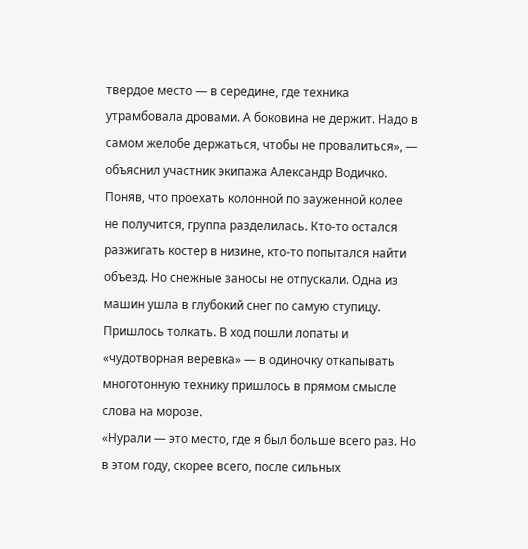твердое место — в середине, где техника утрамбовала дровами. А боковина не держит. Надо в самом желобе держаться, чтобы не провалиться», — объяснил участник экипажа Александр Водичко.
Поняв, что проехать колонной по зауженной колее не получится, группа разделилась. Кто-то остался разжигать костер в низине, кто-то попытался найти объезд. Но снежные заносы не отпускали. Одна из машин ушла в глубокий снег по самую ступицу. Пришлось толкать. В ход пошли лопаты и «чудотворная веревка» — в одиночку откапывать многотонную технику пришлось в прямом смысле слова на морозе.
«Нурали — это место, где я был больше всего раз. Но в этом году, скорее всего, после сильных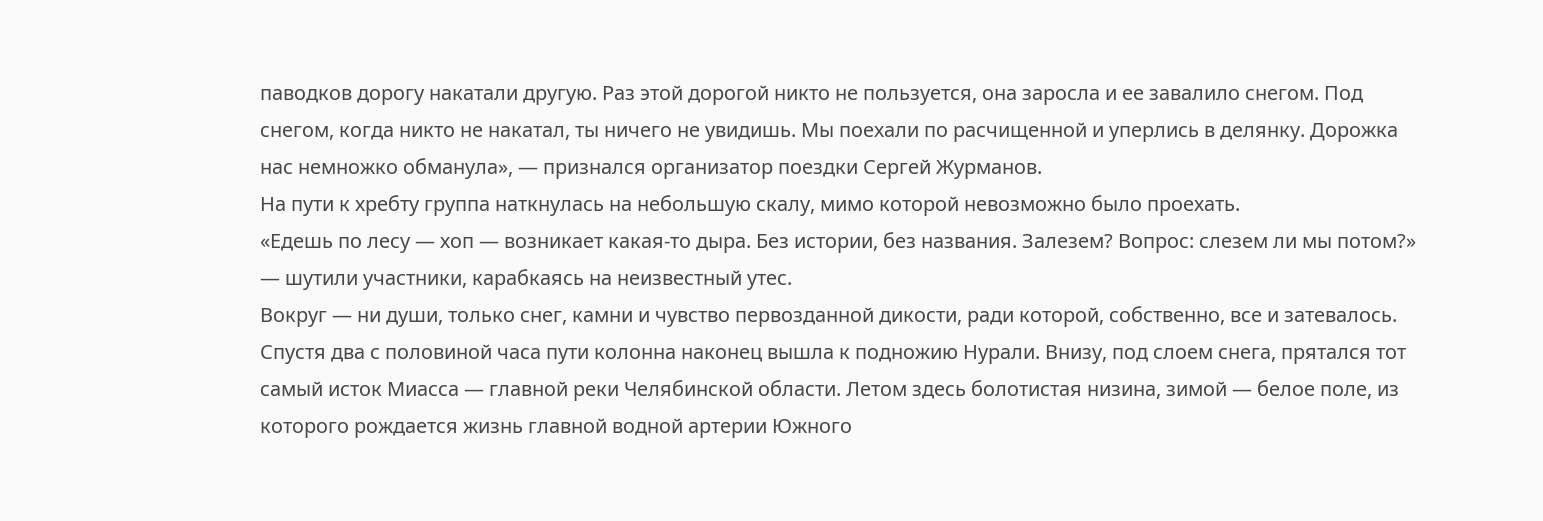паводков дорогу накатали другую. Раз этой дорогой никто не пользуется, она заросла и ее завалило снегом. Под снегом, когда никто не накатал, ты ничего не увидишь. Мы поехали по расчищенной и уперлись в делянку. Дорожка нас немножко обманула», — признался организатор поездки Сергей Журманов.
На пути к хребту группа наткнулась на небольшую скалу, мимо которой невозможно было проехать.
«Едешь по лесу — хоп — возникает какая-то дыра. Без истории, без названия. Залезем? Вопрос: слезем ли мы потом?» — шутили участники, карабкаясь на неизвестный утес.
Вокруг — ни души, только снег, камни и чувство первозданной дикости, ради которой, собственно, все и затевалось. Спустя два с половиной часа пути колонна наконец вышла к подножию Нурали. Внизу, под слоем снега, прятался тот самый исток Миасса — главной реки Челябинской области. Летом здесь болотистая низина, зимой — белое поле, из которого рождается жизнь главной водной артерии Южного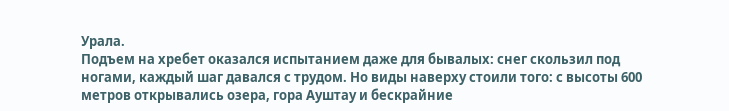Урала.
Подъем на хребет оказался испытанием даже для бывалых: снег скользил под ногами, каждый шаг давался с трудом. Но виды наверху стоили того: с высоты 600 метров открывались озера, гора Ауштау и бескрайние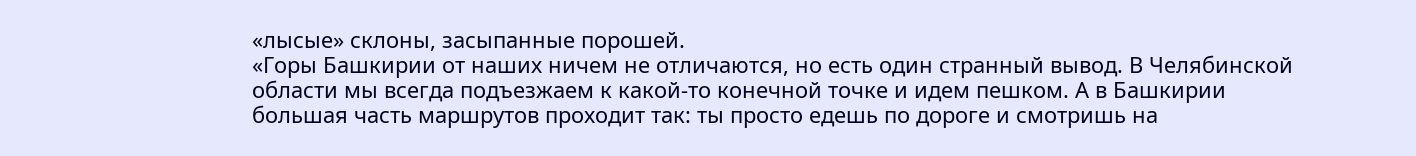«лысые» склоны, засыпанные порошей.
«Горы Башкирии от наших ничем не отличаются, но есть один странный вывод. В Челябинской области мы всегда подъезжаем к какой-то конечной точке и идем пешком. А в Башкирии большая часть маршрутов проходит так: ты просто едешь по дороге и смотришь на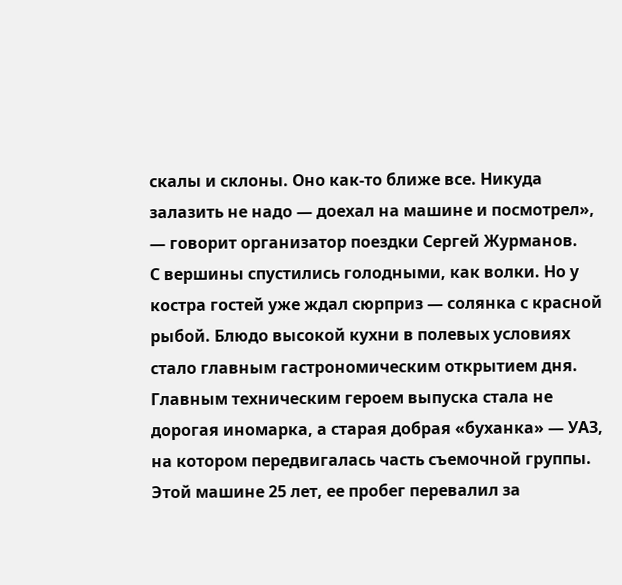скалы и склоны. Оно как-то ближе все. Никуда залазить не надо — доехал на машине и посмотрел», — говорит организатор поездки Сергей Журманов.
С вершины спустились голодными, как волки. Но у костра гостей уже ждал сюрприз — солянка с красной рыбой. Блюдо высокой кухни в полевых условиях стало главным гастрономическим открытием дня.
Главным техническим героем выпуска стала не дорогая иномарка, а старая добрая «буханка» — УАЗ, на котором передвигалась часть съемочной группы. Этой машине 25 лет, ее пробег перевалил за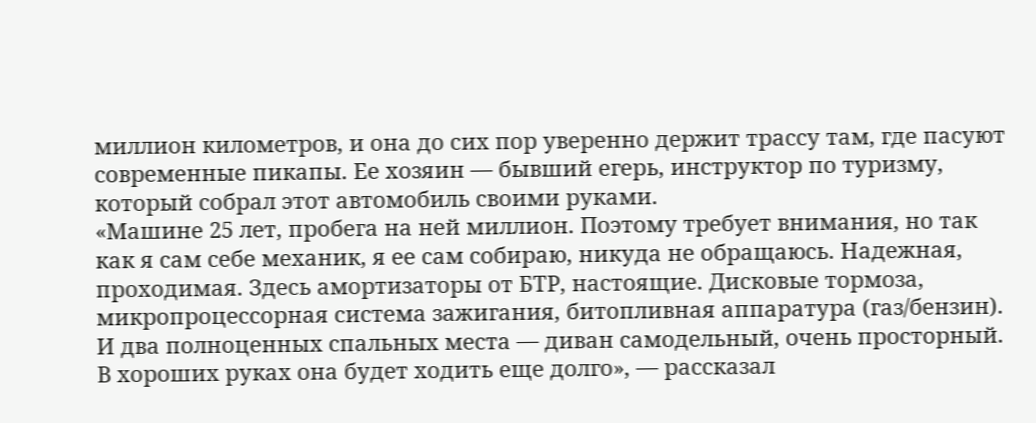миллион километров, и она до сих пор уверенно держит трассу там, где пасуют современные пикапы. Ее хозяин — бывший егерь, инструктор по туризму, который собрал этот автомобиль своими руками.
«Машине 25 лет, пробега на ней миллион. Поэтому требует внимания, но так как я сам себе механик, я ее сам собираю, никуда не обращаюсь. Надежная, проходимая. Здесь амортизаторы от БТР, настоящие. Дисковые тормоза, микропроцессорная система зажигания, битопливная аппаратура (газ/бензин). И два полноценных спальных места — диван самодельный, очень просторный. В хороших руках она будет ходить еще долго», — рассказал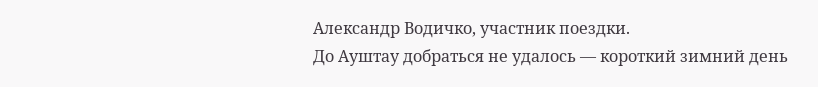Александр Водичко, участник поездки.
До Ауштау добраться не удалось — короткий зимний день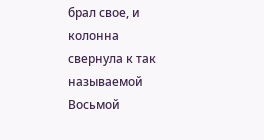брал свое, и колонна свернула к так называемой Восьмой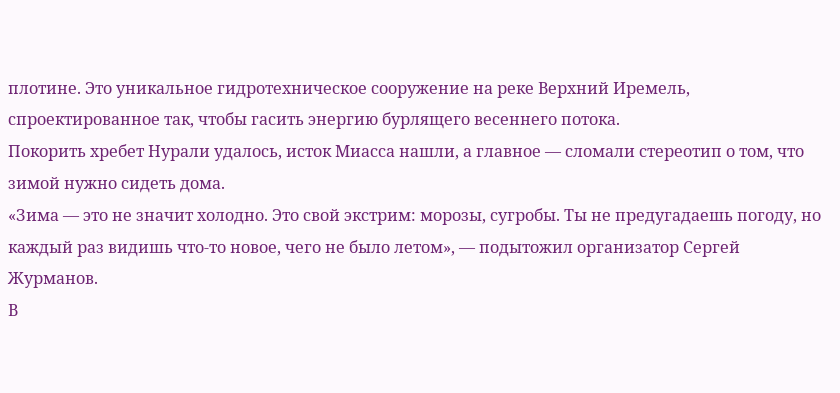плотине. Это уникальное гидротехническое сооружение на реке Верхний Иремель, спроектированное так, чтобы гасить энергию бурлящего весеннего потока.
Покорить хребет Нурали удалось, исток Миасса нашли, а главное — сломали стереотип о том, что зимой нужно сидеть дома.
«Зима — это не значит холодно. Это свой экстрим: морозы, сугробы. Ты не предугадаешь погоду, но каждый раз видишь что-то новое, чего не было летом», — подытожил организатор Сергей Журманов.
В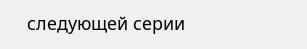следующей серии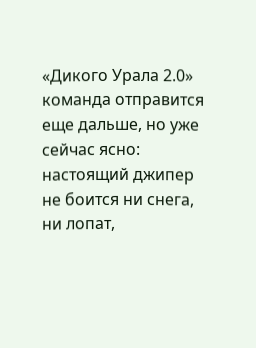«Дикого Урала 2.0» команда отправится еще дальше, но уже сейчас ясно: настоящий джипер не боится ни снега, ни лопат,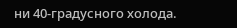ни 40-градусного холода.